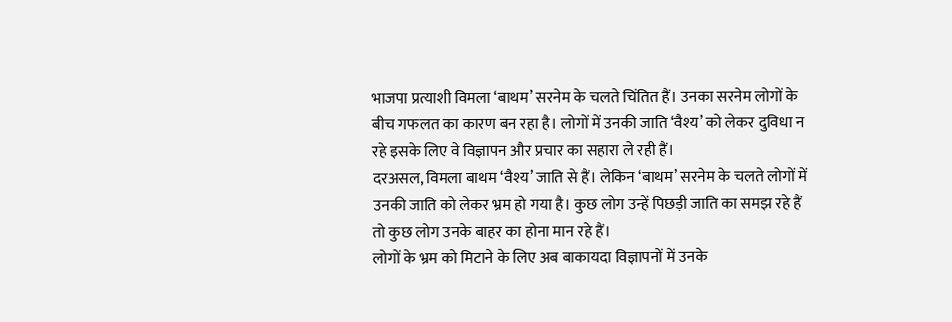भाजपा प्रत्याशी विमला ‘बाथम’ सरनेम के चलते चिंतित हैं। उनका सरनेम लोगों के बीच गफलत का कारण बन रहा है। लोगों में उनकी जाति ‘वैश्य’ को लेकर दुविधा न रहे इसके लिए वे विज्ञापन और प्रचार का सहारा ले रही हैं।
दरअसल, विमला बाथम ‘वैश्य’ जाति से हैं। लेकिन ‘बाथम’ सरनेम के चलते लोगों में उनकी जाति को लेकर भ्रम हो गया है। कुछ लोग उन्हें पिछड़ी जाति का समझ रहे हैं तो कुछ लोग उनके बाहर का होना मान रहे हैं।
लोगों के भ्रम को मिटाने के लिए अब बाकायदा विज्ञापनों में उनके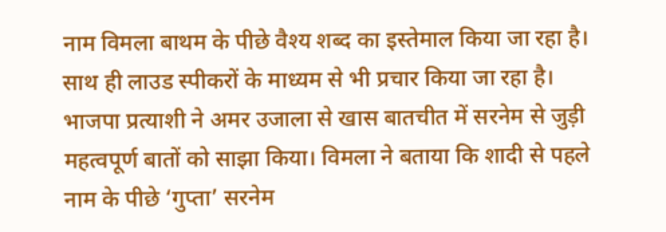नाम विमला बाथम के पीछे वैश्य शब्द का इस्तेमाल किया जा रहा है। साथ ही लाउड स्पीकरों के माध्यम से भी प्रचार किया जा रहा है।
भाजपा प्रत्याशी ने अमर उजाला से खास बातचीत में सरनेम से जुड़ी महत्वपूर्ण बातों को साझा किया। विमला ने बताया कि शादी से पहले नाम के पीछे ‘गुप्ता’ सरनेम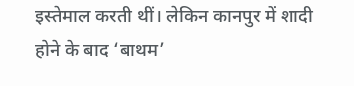इस्तेमाल करती थीं। लेकिन कानपुर में शादी होने के बाद ‘बाथम’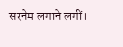सरनेम लगाने लगीं।